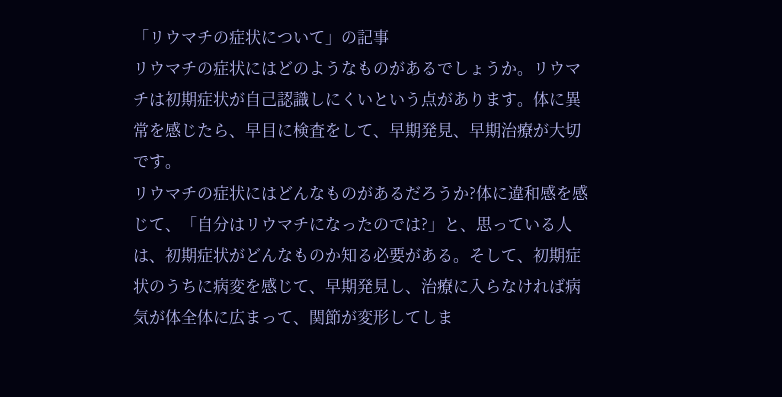「リウマチの症状について」の記事
リウマチの症状にはどのようなものがあるでしょうか。リウマチは初期症状が自己認識しにくいという点があります。体に異常を感じたら、早目に検査をして、早期発見、早期治療が大切です。
リウマチの症状にはどんなものがあるだろうか?体に違和感を感じて、「自分はリウマチになったのでは?」と、思っている人は、初期症状がどんなものか知る必要がある。そして、初期症状のうちに病変を感じて、早期発見し、治療に入らなければ病気が体全体に広まって、関節が変形してしま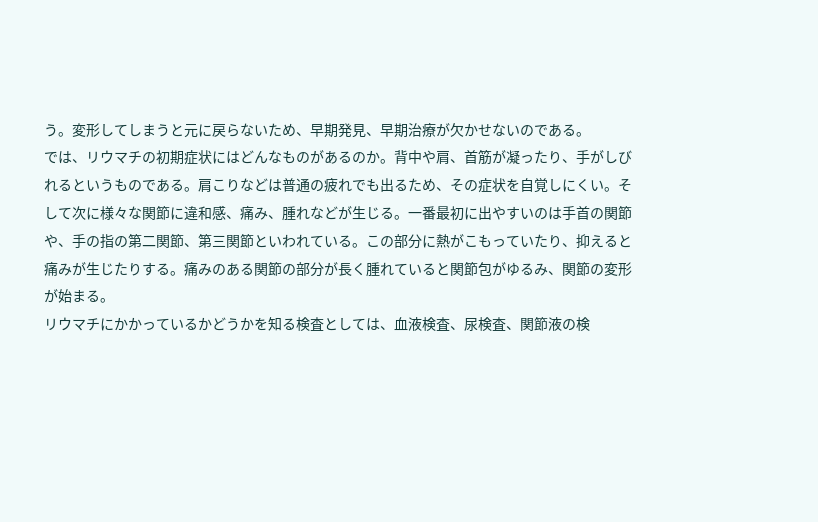う。変形してしまうと元に戻らないため、早期発見、早期治療が欠かせないのである。
では、リウマチの初期症状にはどんなものがあるのか。背中や肩、首筋が凝ったり、手がしびれるというものである。肩こりなどは普通の疲れでも出るため、その症状を自覚しにくい。そして次に様々な関節に違和感、痛み、腫れなどが生じる。一番最初に出やすいのは手首の関節や、手の指の第二関節、第三関節といわれている。この部分に熱がこもっていたり、抑えると痛みが生じたりする。痛みのある関節の部分が長く腫れていると関節包がゆるみ、関節の変形が始まる。
リウマチにかかっているかどうかを知る検査としては、血液検査、尿検査、関節液の検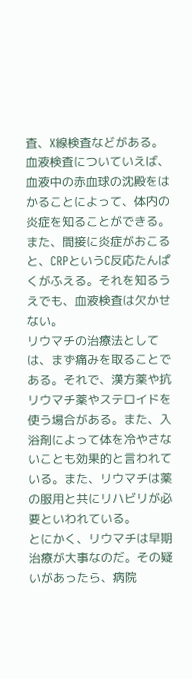査、X線検査などがある。血液検査についていえば、血液中の赤血球の沈殿をはかることによって、体内の炎症を知ることができる。また、間接に炎症がおこると、CRPというC反応たんぱくがふえる。それを知るうえでも、血液検査は欠かせない。
リウマチの治療法としては、まず痛みを取ることである。それで、漢方薬や抗リウマチ薬やステロイドを使う場合がある。また、入浴剤によって体を冷やさないことも効果的と言われている。また、リウマチは薬の服用と共にリハビリが必要といわれている。
とにかく、リウマチは早期治療が大事なのだ。その疑いがあったら、病院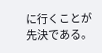に行くことが先決である。